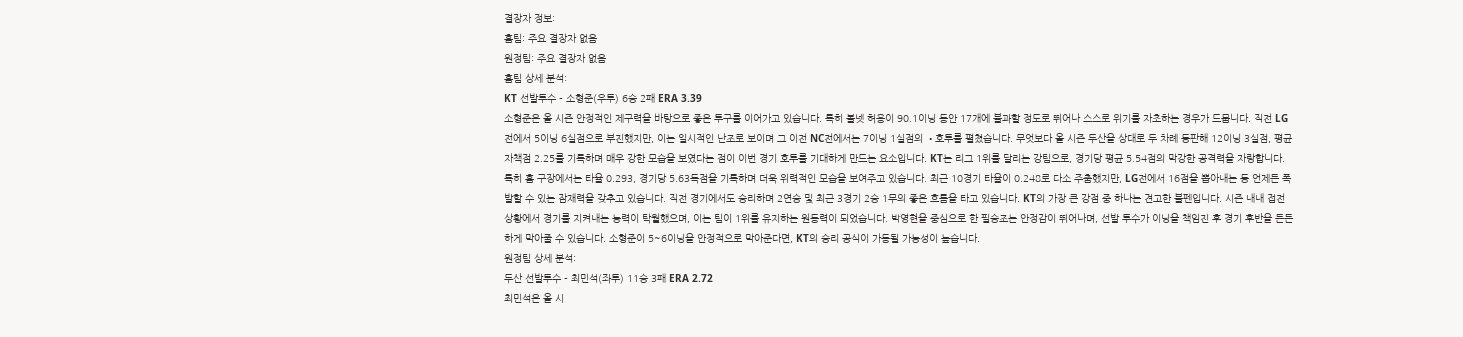결장자 정보:
홈팀: 주요 결장자 없음
원정팀: 주요 결장자 없음
홈팀 상세 분석:
KT 선발투수 - 소형준(우투) 6승 2패 ERA 3.39
소형준은 올 시즌 안정적인 제구력을 바탕으로 좋은 투구를 이어가고 있습니다. 특히 볼넷 허용이 90.1이닝 동안 17개에 불과할 정도로 뛰어나 스스로 위기를 자초하는 경우가 드뭅니다. 직전 LG전에서 5이닝 6실점으로 부진했지만, 이는 일시적인 난조로 보이며 그 이전 NC전에서는 7이닝 1실점의 •호투를 펼쳤습니다. 무엇보다 올 시즌 두산을 상대로 두 차례 등판해 12이닝 3실점, 평균자책점 2.25를 기록하며 매우 강한 모습을 보였다는 점이 이번 경기 호투를 기대하게 만드는 요소입니다. KT는 리그 1위를 달리는 강팀으로, 경기당 평균 5.54점의 막강한 공격력을 자랑합니다. 특히 홈 구장에서는 타율 0.293, 경기당 5.63득점을 기록하며 더욱 위력적인 모습을 보여주고 있습니다. 최근 10경기 타율이 0.248로 다소 주춤했지만, LG전에서 16점을 뽑아내는 등 언제든 폭발할 수 있는 잠재력을 갖추고 있습니다. 직전 경기에서도 승리하며 2연승 및 최근 3경기 2승 1무의 좋은 흐름을 타고 있습니다. KT의 가장 큰 강점 중 하나는 견고한 불펜입니다. 시즌 내내 접전 상황에서 경기를 지켜내는 능력이 탁월했으며, 이는 팀이 1위를 유지하는 원동력이 되었습니다. 박영현을 중심으로 한 필승조는 안정감이 뛰어나며, 선발 투수가 이닝을 책임진 후 경기 후반을 든든하게 막아줄 수 있습니다. 소형준이 5~6이닝을 안정적으로 막아준다면, KT의 승리 공식이 가동될 가능성이 높습니다.
원정팀 상세 분석:
두산 선발투수 - 최민석(좌투) 11승 3패 ERA 2.72
최민석은 올 시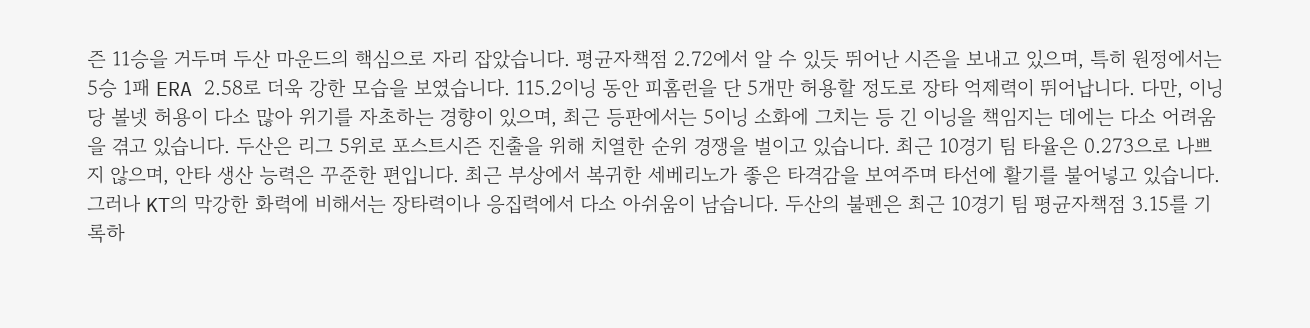즌 11승을 거두며 두산 마운드의 핵심으로 자리 잡았습니다. 평균자책점 2.72에서 알 수 있듯 뛰어난 시즌을 보내고 있으며, 특히 원정에서는 5승 1패 ERA 2.58로 더욱 강한 모습을 보였습니다. 115.2이닝 동안 피홈런을 단 5개만 허용할 정도로 장타 억제력이 뛰어납니다. 다만, 이닝당 볼넷 허용이 다소 많아 위기를 자초하는 경향이 있으며, 최근 등판에서는 5이닝 소화에 그치는 등 긴 이닝을 책임지는 데에는 다소 어려움을 겪고 있습니다. 두산은 리그 5위로 포스트시즌 진출을 위해 치열한 순위 경쟁을 벌이고 있습니다. 최근 10경기 팀 타율은 0.273으로 나쁘지 않으며, 안타 생산 능력은 꾸준한 편입니다. 최근 부상에서 복귀한 세베리노가 좋은 타격감을 보여주며 타선에 활기를 불어넣고 있습니다. 그러나 KT의 막강한 화력에 비해서는 장타력이나 응집력에서 다소 아쉬움이 남습니다. 두산의 불펜은 최근 10경기 팀 평균자책점 3.15를 기록하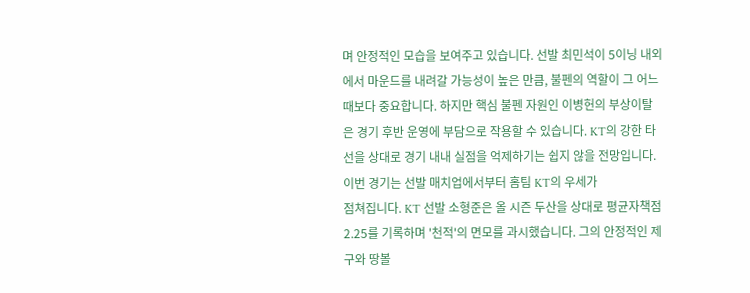며 안정적인 모습을 보여주고 있습니다. 선발 최민석이 5이닝 내외에서 마운드를 내려갈 가능성이 높은 만큼, 불펜의 역할이 그 어느 때보다 중요합니다. 하지만 핵심 불펜 자원인 이병헌의 부상이탈은 경기 후반 운영에 부담으로 작용할 수 있습니다. KT의 강한 타선을 상대로 경기 내내 실점을 억제하기는 쉽지 않을 전망입니다.
이번 경기는 선발 매치업에서부터 홈팀 KT의 우세가
점쳐집니다. KT 선발 소형준은 올 시즌 두산을 상대로 평균자책점 2.25를 기록하며 '천적'의 면모를 과시했습니다. 그의 안정적인 제구와 땅볼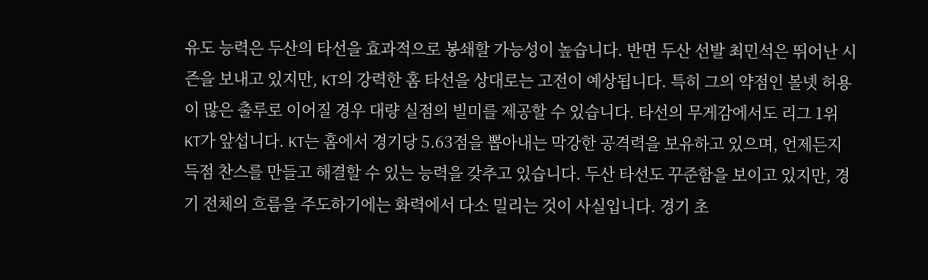유도 능력은 두산의 타선을 효과적으로 봉쇄할 가능성이 높습니다. 반면 두산 선발 최민석은 뛰어난 시즌을 보내고 있지만, KT의 강력한 홈 타선을 상대로는 고전이 예상됩니다. 특히 그의 약점인 볼넷 허용이 많은 출루로 이어질 경우 대량 실점의 빌미를 제공할 수 있습니다. 타선의 무게감에서도 리그 1위 KT가 앞섭니다. KT는 홈에서 경기당 5.63점을 뽑아내는 막강한 공격력을 보유하고 있으며, 언제든지 득점 찬스를 만들고 해결할 수 있는 능력을 갖추고 있습니다. 두산 타선도 꾸준함을 보이고 있지만, 경기 전체의 흐름을 주도하기에는 화력에서 다소 밀리는 것이 사실입니다. 경기 초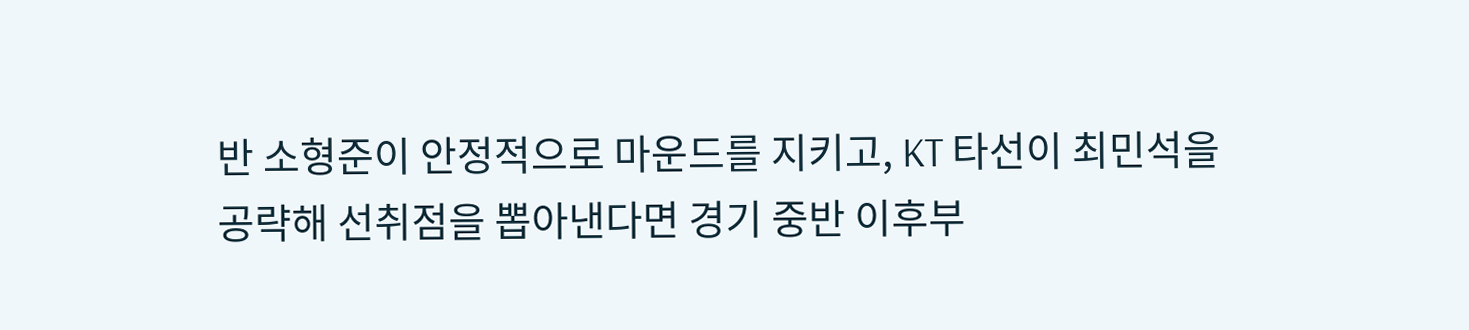반 소형준이 안정적으로 마운드를 지키고, KT 타선이 최민석을 공략해 선취점을 뽑아낸다면 경기 중반 이후부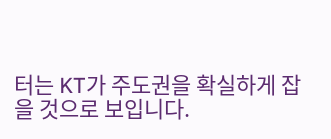터는 KT가 주도권을 확실하게 잡을 것으로 보입니다.